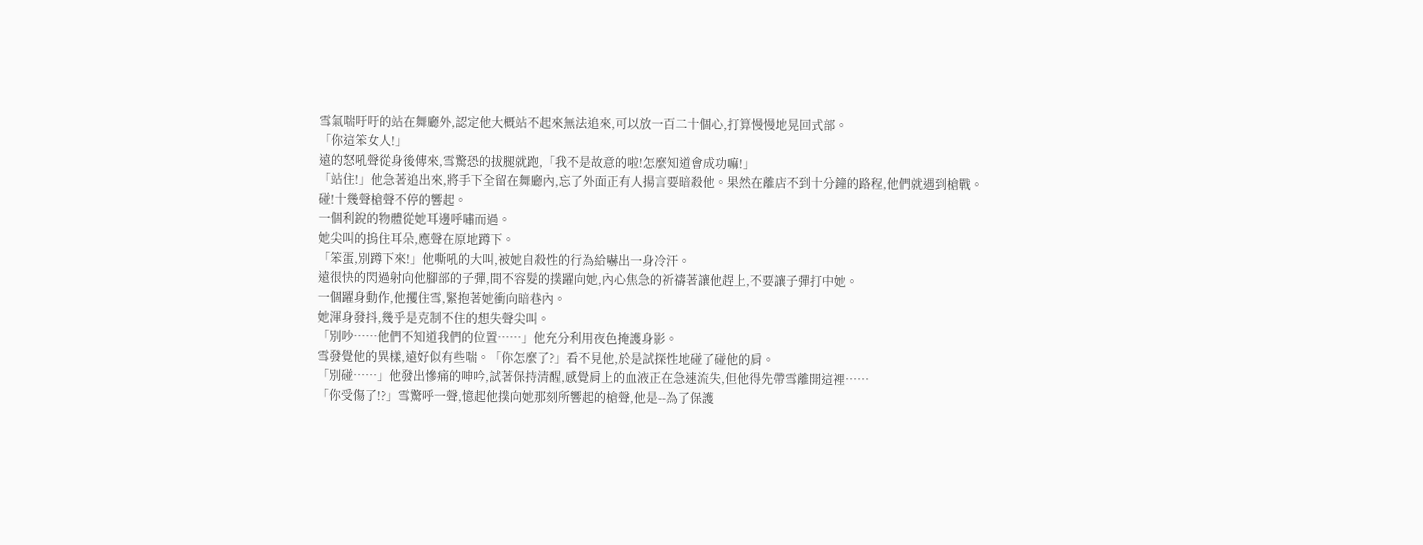雪氣喘吁吁的站在舞廳外,認定他大概站不起來無法追來,可以放一百二十個心,打算慢慢地晃回式部。
「你這笨女人!」
遠的怒吼聲從身後傳來,雪驚恐的拔腿就跑,「我不是故意的啦!怎麼知道會成功嘛!」
「站住!」他急著追出來,將手下全留在舞廳內,忘了外面正有人揚言要暗殺他。果然在離店不到十分鐘的路程,他們就遇到槍戰。
碰!十幾聲槍聲不停的響起。
一個利銳的物體從她耳邊呼嘯而過。
她尖叫的摀住耳朵,應聲在原地蹲下。
「笨蛋,別蹲下來!」他嘶吼的大叫,被她自殺性的行為給嚇出一身冷汗。
遠很快的閃過射向他腳部的子彈,間不容髮的撲躍向她,內心焦急的祈禱著讓他趕上,不要讓子彈打中她。
一個躍身動作,他攫住雪,緊抱著她衝向暗巷內。
她渾身發抖,幾乎是克制不住的想失聲尖叫。
「別吵……他們不知道我們的位置……」他充分利用夜色掩護身影。
雪發覺他的異樣,遠好似有些喘。「你怎麼了?」看不見他,於是試探性地碰了碰他的肩。
「別碰……」他發出慘痛的呻吟,試著保持清醒,感覺肩上的血液正在急速流失,但他得先帶雪離開這裡……
「你受傷了!?」雪驚呼一聲,憶起他撲向她那刻所響起的槍聲,他是--為了保護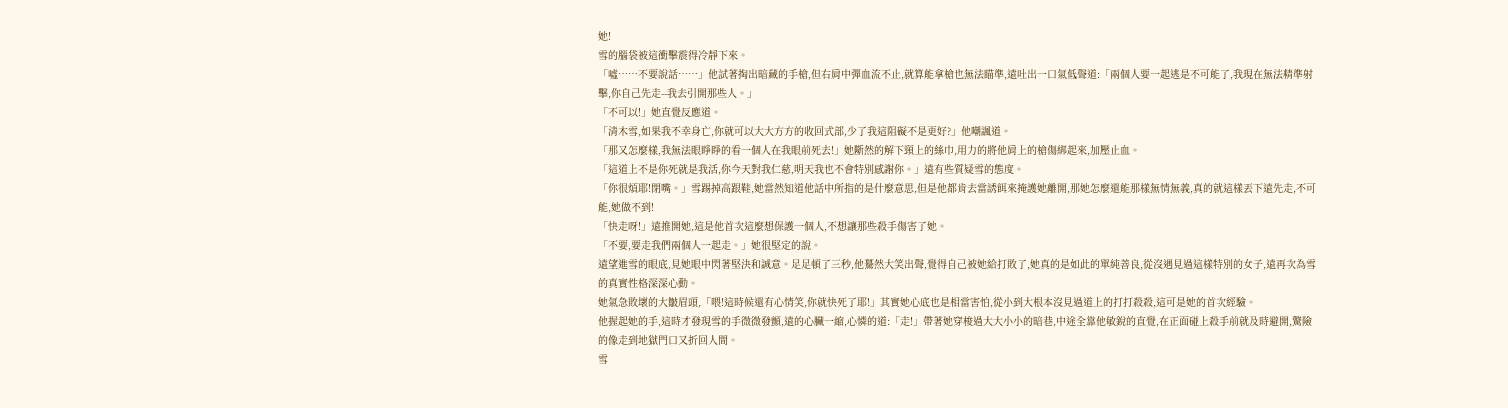她!
雪的腦袋被這衝擊震得冷靜下來。
「噓……不要說話……」他試著掏出暗藏的手槍,但右肩中彈血流不止,就算能拿槍也無法瞄準,遠吐出一口氣低聲道:「兩個人要一起逃是不可能了,我現在無法精準射擊,你自己先走--我去引開那些人。」
「不可以!」她直覺反應道。
「清木雪,如果我不幸身亡,你就可以大大方方的收回式部,少了我這阻礙不是更好?」他嘲諷道。
「那又怎麼樣,我無法眼睜睜的看一個人在我眼前死去!」她斷然的解下頸上的絲巾,用力的將他肩上的槍傷綁起來,加壓止血。
「這道上不是你死就是我活,你今天對我仁慈,明天我也不會特別感謝你。」遠有些質疑雪的態度。
「你很煩耶!閉嘴。」雪踢掉高跟鞋,她當然知道他話中所指的是什麼意思,但是他都肯去當誘餌來掩護她離開,那她怎麼還能那樣無情無義,真的就這樣丟下遠先走,不可能,她做不到!
「快走呀!」遠推開她,這是他首次這麼想保護一個人,不想讓那些殺手傷害了她。
「不要,要走我們兩個人一起走。」她很堅定的說。
遠望進雪的眼底,見她眼中閃著堅決和誠意。足足頓了三秒,他驀然大笑出聲,覺得自己被她給打敗了,她真的是如此的單純善良,從沒遇見過這樣特別的女子,遠再次為雪的真實性格深深心動。
她氣急敗壞的大皺眉頭,「喂!這時候還有心情笑,你就快死了耶!」其實她心底也是相當害怕,從小到大根本沒見過道上的打打殺殺,這可是她的首次經驗。
他握起她的手,這時才發現雪的手微微發顫,遠的心臟一縮,心憐的道:「走!」帶著她穿梭過大大小小的暗巷,中途全靠他敏銳的直覺,在正面碰上殺手前就及時避開,驚險的像走到地獄門口又折回人間。
雪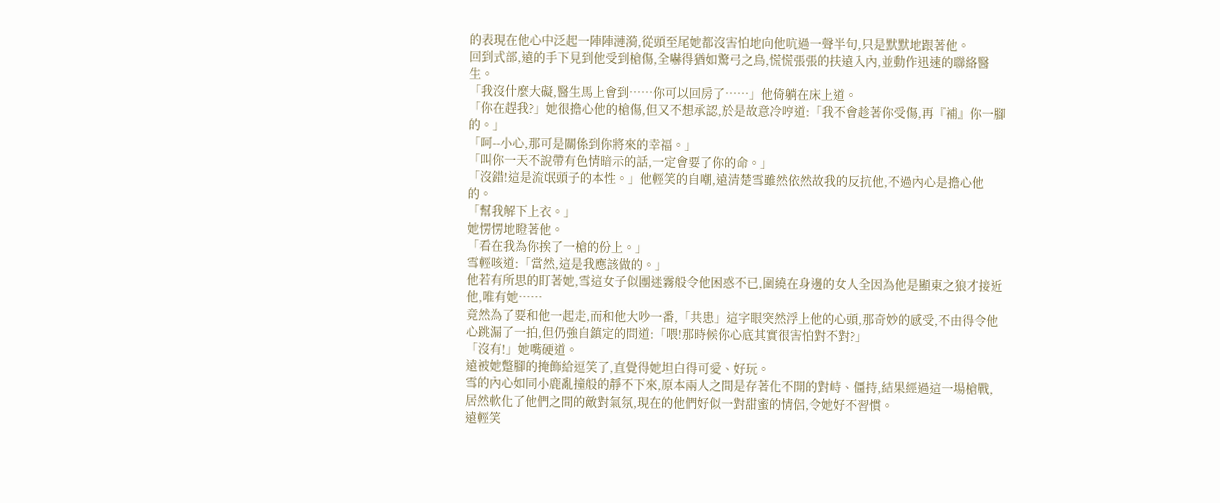的表現在他心中泛起一陣陣漣漪,從頭至尾她都沒害怕地向他吭過一聲半句,只是默默地跟著他。
回到式部,遠的手下見到他受到槍傷,全嚇得猶如驚弓之鳥,慌慌張張的扶遠入內,並動作迅速的聯絡醫生。
「我沒什麼大礙,醫生馬上會到……你可以回房了……」他倚躺在床上道。
「你在趕我?」她很擔心他的槍傷,但又不想承認,於是故意冷哼道:「我不會趁著你受傷,再『補』你一腳的。」
「呵--小心,那可是關係到你將來的幸福。」
「叫你一天不說帶有色情暗示的話,一定會要了你的命。」
「沒錯!這是流氓頭子的本性。」他輕笑的自嘲,遠清楚雪雖然依然故我的反抗他,不過內心是擔心他的。
「幫我解下上衣。」
她愣愣地瞪著他。
「看在我為你挨了一槍的份上。」
雪輕咳道:「當然,這是我應該做的。」
他若有所思的盯著她,雪這女子似團迷霧般令他困惑不已,圍繞在身邊的女人全因為他是顯東之狼才接近他,唯有她……
竟然為了要和他一起走,而和他大吵一番,「共患」這字眼突然浮上他的心頭,那奇妙的感受,不由得令他心跳漏了一拍,但仍強自鎮定的問道:「喂!那時候你心底其實很害怕對不對?」
「沒有!」她嘴硬道。
遠被她蹩腳的掩飾給逗笑了,直覺得她坦白得可愛、好玩。
雪的內心如同小鹿亂撞般的靜不下來,原本兩人之間是存著化不開的對峙、僵持,結果經過這一場槍戰,居然軟化了他們之間的敵對氣氛,現在的他們好似一對甜蜜的情侶,令她好不習慣。
遠輕笑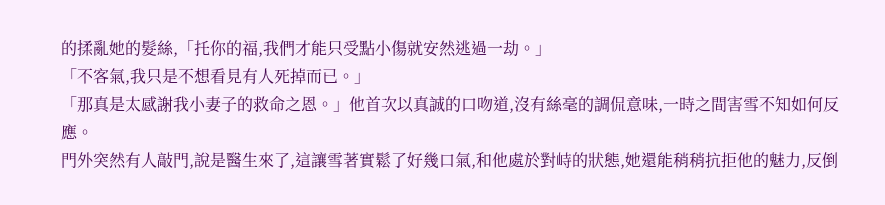的揉亂她的髮絲,「托你的福,我們才能只受點小傷就安然逃過一劫。」
「不客氣,我只是不想看見有人死掉而已。」
「那真是太感謝我小妻子的救命之恩。」他首次以真誠的口吻道,沒有絲毫的調侃意味,一時之間害雪不知如何反應。
門外突然有人敲門,說是醫生來了,這讓雪著實鬆了好幾口氣,和他處於對峙的狀態,她還能稍稍抗拒他的魅力,反倒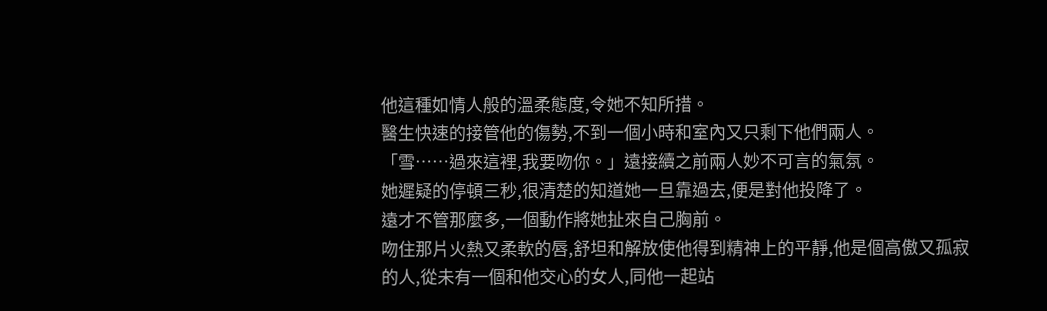他這種如情人般的溫柔態度,令她不知所措。
醫生快速的接管他的傷勢,不到一個小時和室內又只剩下他們兩人。
「雪……過來這裡,我要吻你。」遠接續之前兩人妙不可言的氣氛。
她遲疑的停頓三秒,很清楚的知道她一旦靠過去,便是對他投降了。
遠才不管那麼多,一個動作將她扯來自己胸前。
吻住那片火熱又柔軟的唇,舒坦和解放使他得到精神上的平靜,他是個高傲又孤寂的人,從未有一個和他交心的女人,同他一起站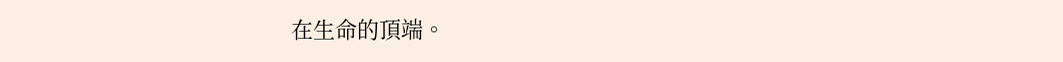在生命的頂端。